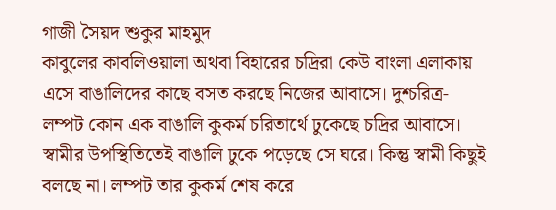গাজী সৈয়দ শুকুর মাহমুদ
কাবুলের কাবলিওয়ালা অথবা বিহারের চদ্রিরা কেউ বাংলা এলাকায় এসে বাঙালিদের কাছে বসত করছে নিজের আবাসে। দুশ্চরিত্র-লম্পট কোন এক বাঙালি কুকর্ম চরিতার্থে ঢুকেছে চদ্রির আবাসে। স্বামীর উপস্থিতিতেই বাঙালি ঢুকে পড়েছে সে ঘরে। কিন্তু স্বামী কিছুই বলছে না। লম্পট তার কুকর্ম শেষ করে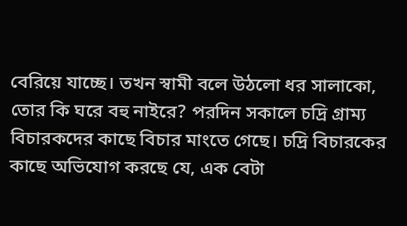বেরিয়ে যাচ্ছে। তখন স্বামী বলে উঠলো ধর সালাকো, তোর কি ঘরে বহু নাইরে? পরদিন সকালে চদ্রি গ্রাম্য বিচারকদের কাছে বিচার মাংতে গেছে। চদ্রি বিচারকের কাছে অভিযোগ করছে যে, এক বেটা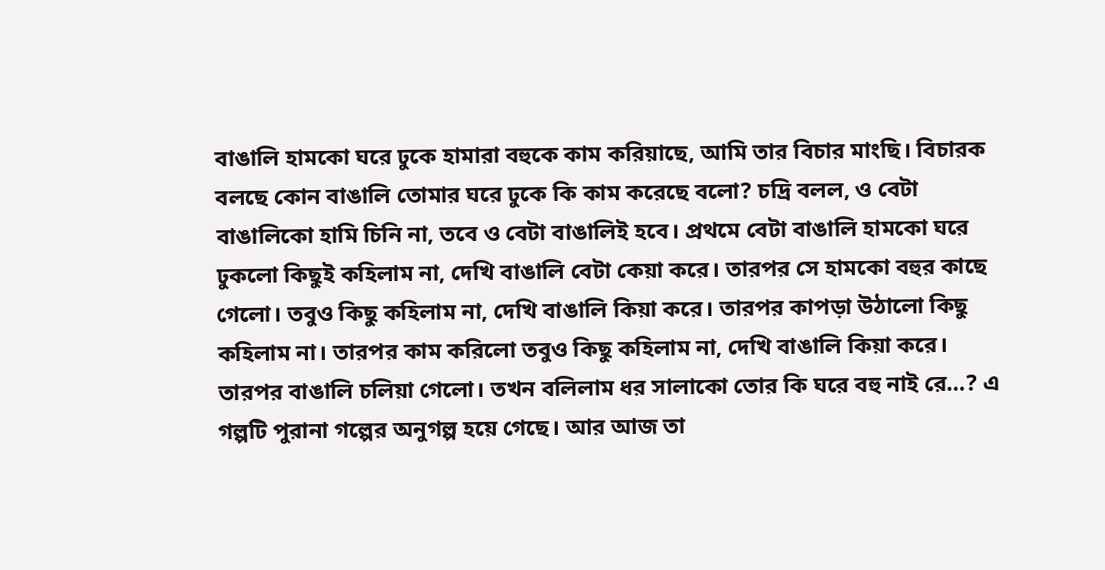বাঙালি হামকো ঘরে ঢুকে হামারা বহুকে কাম করিয়াছে, আমি তার বিচার মাংছি। বিচারক বলছে কোন বাঙালি তোমার ঘরে ঢুকে কি কাম করেছে বলো? চদ্রি বলল, ও বেটা বাঙালিকো হামি চিনি না, তবে ও বেটা বাঙালিই হবে। প্রথমে বেটা বাঙালি হামকো ঘরে ঢুকলো কিছুই কহিলাম না, দেখি বাঙালি বেটা কেয়া করে। তারপর সে হামকো বহুর কাছে গেলো। তবুও কিছু কহিলাম না, দেখি বাঙালি কিয়া করে। তারপর কাপড়া উঠালো কিছু কহিলাম না। তারপর কাম করিলো তবুও কিছু কহিলাম না, দেখি বাঙালি কিয়া করে। তারপর বাঙালি চলিয়া গেলো। তখন বলিলাম ধর সালাকো তোর কি ঘরে বহু নাই রে…? এ গল্পটি পুরানা গল্পের অনুগল্প হয়ে গেছে। আর আজ তা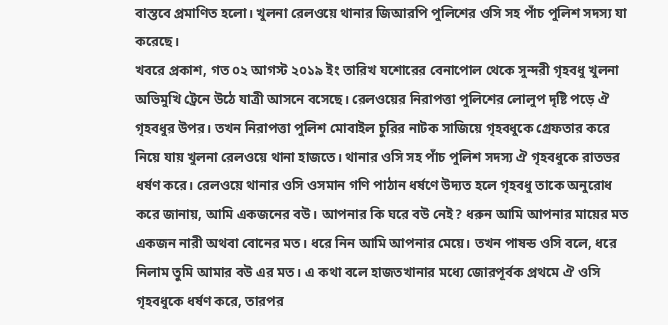বাস্তবে প্রমাণিত হলো। খুলনা রেলওয়ে থানার জিআরপি পুলিশের ওসি সহ পাঁচ পুলিশ সদস্য যা করেছে।
খবরে প্রকাশ, গত ০২ আগস্ট ২০১৯ ইং তারিখ যশোরের বেনাপোল থেকে সুন্দরী গৃহবধু খুলনা অভিমুখি ট্রেনে উঠে যাত্রী আসনে বসেছে। রেলওয়ের নিরাপত্তা পুলিশের লোলুপ দৃষ্টি পড়ে ঐ গৃহবধুর উপর। তখন নিরাপত্তা পুলিশ মোবাইল চুরির নাটক সাজিয়ে গৃহবধুকে গ্রেফতার করে নিয়ে যায় খুলনা রেলওয়ে থানা হাজতে। থানার ওসি সহ পাঁচ পুলিশ সদস্য ঐ গৃহবধুকে রাতভর ধর্ষণ করে। রেলওয়ে থানার ওসি ওসমান গণি পাঠান ধর্ষণে উদ্যত হলে গৃহবধু তাকে অনুরোধ করে জানায়, আমি একজনের বউ। আপনার কি ঘরে বউ নেই? ধরুন আমি আপনার মায়ের মত একজন নারী অথবা বোনের মত। ধরে নিন আমি আপনার মেয়ে। তখন পাষন্ড ওসি বলে, ধরে নিলাম তুমি আমার বউ এর মত। এ কথা বলে হাজতখানার মধ্যে জোরপূর্বক প্রথমে ঐ ওসি গৃহবধুকে ধর্ষণ করে, তারপর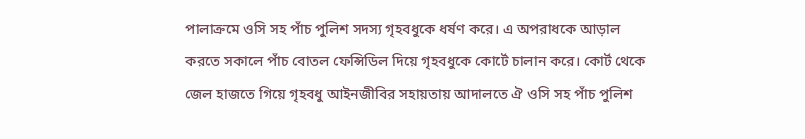পালাক্রমে ওসি সহ পাঁচ পুলিশ সদস্য গৃহবধুকে ধর্ষণ করে। এ অপরাধকে আড়াল করতে সকালে পাঁচ বোতল ফেন্সিডিল দিয়ে গৃহবধুকে কোর্টে চালান করে। কোর্ট থেকে জেল হাজতে গিয়ে গৃহবধু আইনজীবির সহায়তায় আদালতে ঐ ওসি সহ পাঁচ পুলিশ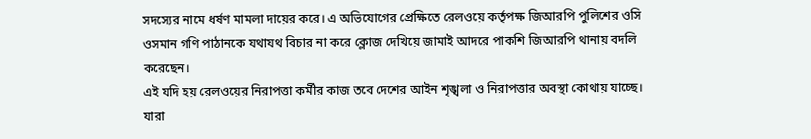সদস্যের নামে ধর্ষণ মামলা দায়ের করে। এ অভিযোগের প্রেক্ষিতে রেলওয়ে কর্তৃপক্ষ জিআরপি পুলিশের ওসি ওসমান গণি পাঠানকে যথাযথ বিচার না করে ক্লোজ দেখিয়ে জামাই আদরে পাকশি জিআরপি থানায় বদলি করেছেন।
এই যদি হয় রেলওয়ের নিরাপত্তা কর্মীর কাজ তবে দেশের আইন শৃঙ্খলা ও নিরাপত্তার অবস্থা কোথায় যাচ্ছে। যারা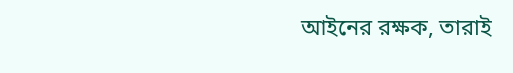আইনের রক্ষক, তারাই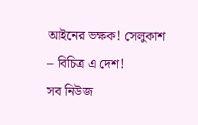আইনের ভক্ষক! সেলুকাশ – বিচিত্র এ দেশ!
সব নিউজ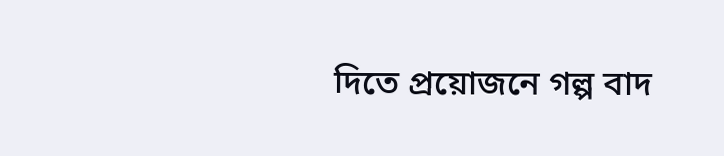দিতে প্রয়োজনে গল্প বাদ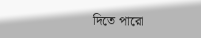দিতে পারো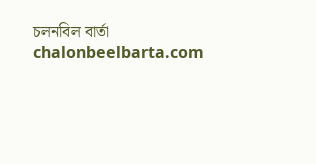চলনবিল বার্তা chalonbeelbarta.com